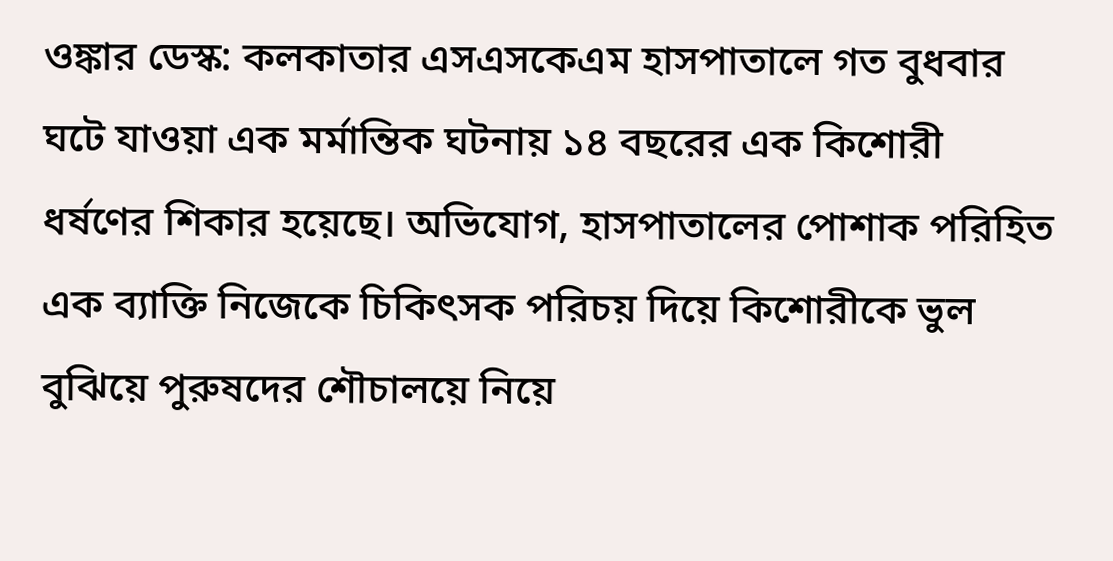ওঙ্কার ডেস্ক: কলকাতার এসএসকেএম হাসপাতালে গত বুধবার ঘটে যাওয়া এক মর্মান্তিক ঘটনায় ১৪ বছরের এক কিশোরী ধর্ষণের শিকার হয়েছে। অভিযোগ, হাসপাতালের পোশাক পরিহিত এক ব্যাক্তি নিজেকে চিকিৎসক পরিচয় দিয়ে কিশোরীকে ভুল বুঝিয়ে পুরুষদের শৌচালয়ে নিয়ে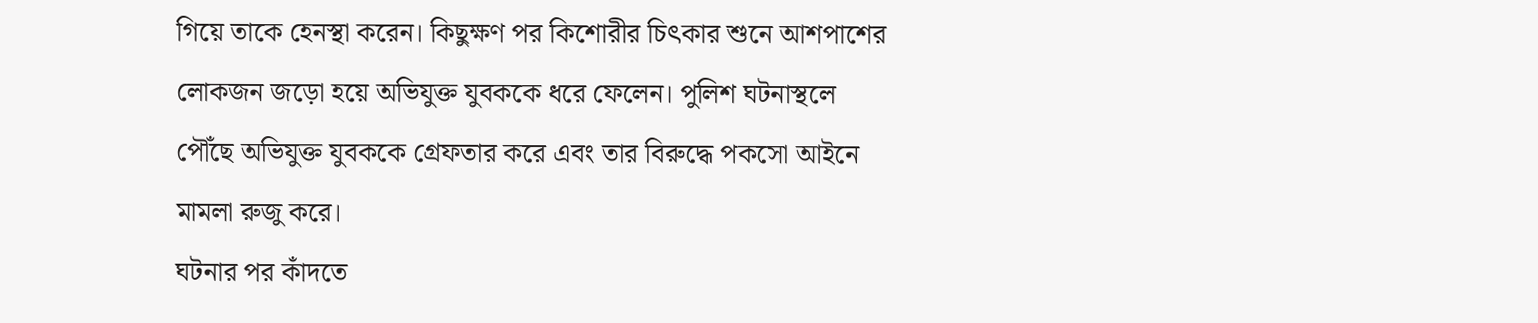গিয়ে তাকে হেনস্থা করেন। কিছুক্ষণ পর কিশোরীর চিৎকার শুনে আশপাশের লোকজন জড়ো হয়ে অভিযুক্ত যুবককে ধরে ফেলেন। পুলিশ ঘটনাস্থলে পৌঁছে অভিযুক্ত যুবককে গ্রেফতার করে এবং তার বিরুদ্ধে পকসো আইনে মামলা রুজু করে।
ঘটনার পর কাঁদতে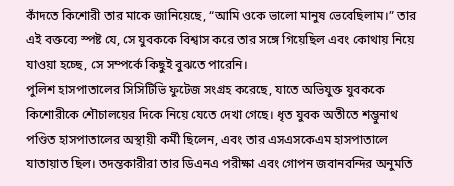কাঁদতে কিশোরী তার মাকে জানিয়েছে, “আমি ওকে ভালো মানুষ ভেবেছিলাম।” তার এই বক্তব্যে স্পষ্ট যে, সে যুবককে বিশ্বাস করে তার সঙ্গে গিয়েছিল এবং কোথায় নিয়ে যাওয়া হচ্ছে, সে সম্পর্কে কিছুই বুঝতে পারেনি।
পুলিশ হাসপাতালের সিসিটিভি ফুটেজ সংগ্রহ করেছে, যাতে অভিযুক্ত যুবককে কিশোরীকে শৌচালয়ের দিকে নিয়ে যেতে দেখা গেছে। ধৃত যুবক অতীতে শম্ভুনাথ পণ্ডিত হাসপাতালের অস্থায়ী কর্মী ছিলেন, এবং তার এসএসকেএম হাসপাতালে যাতায়াত ছিল। তদন্তকারীরা তার ডিএনএ পরীক্ষা এবং গোপন জবানবন্দির অনুমতি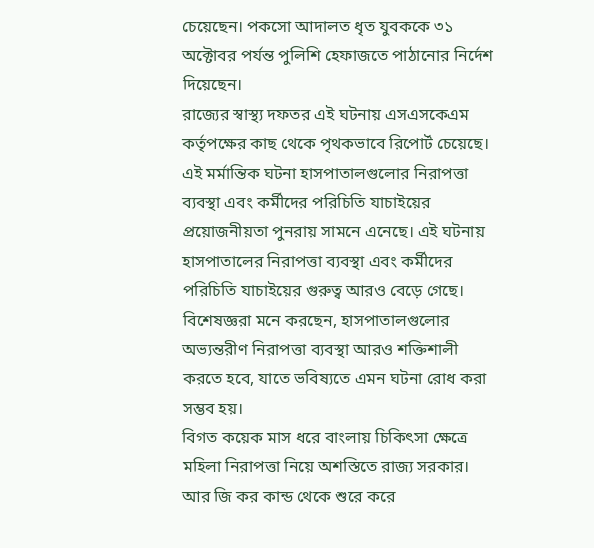চেয়েছেন। পকসো আদালত ধৃত যুবককে ৩১ অক্টোবর পর্যন্ত পুলিশি হেফাজতে পাঠানোর নির্দেশ দিয়েছেন।
রাজ্যের স্বাস্থ্য দফতর এই ঘটনায় এসএসকেএম কর্তৃপক্ষের কাছ থেকে পৃথকভাবে রিপোর্ট চেয়েছে। এই মর্মান্তিক ঘটনা হাসপাতালগুলোর নিরাপত্তা ব্যবস্থা এবং কর্মীদের পরিচিতি যাচাইয়ের প্রয়োজনীয়তা পুনরায় সামনে এনেছে। এই ঘটনায় হাসপাতালের নিরাপত্তা ব্যবস্থা এবং কর্মীদের পরিচিতি যাচাইয়ের গুরুত্ব আরও বেড়ে গেছে। বিশেষজ্ঞরা মনে করছেন, হাসপাতালগুলোর অভ্যন্তরীণ নিরাপত্তা ব্যবস্থা আরও শক্তিশালী করতে হবে, যাতে ভবিষ্যতে এমন ঘটনা রোধ করা সম্ভব হয়।
বিগত কয়েক মাস ধরে বাংলায় চিকিৎসা ক্ষেত্রে মহিলা নিরাপত্তা নিয়ে অশস্তিতে রাজ্য সরকার। আর জি কর কান্ড থেকে শুরে করে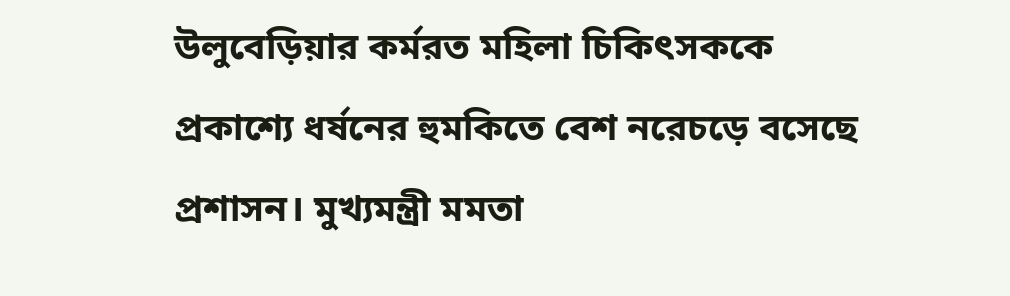উলুবেড়িয়ার কর্মরত মহিলা চিকিৎসককে প্রকাশ্যে ধর্ষনের হুমকিতে বেশ নরেচড়ে বসেছে প্রশাসন। মুখ্যমন্ত্রী মমতা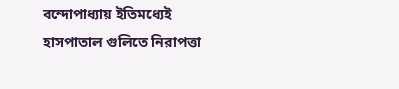বন্দোপাধ্যায় ইতিমধ্যেই হাসপাতাল গুলিতে নিরাপত্তা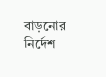বাড়নোর নির্দেশ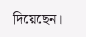দিয়েছেন।